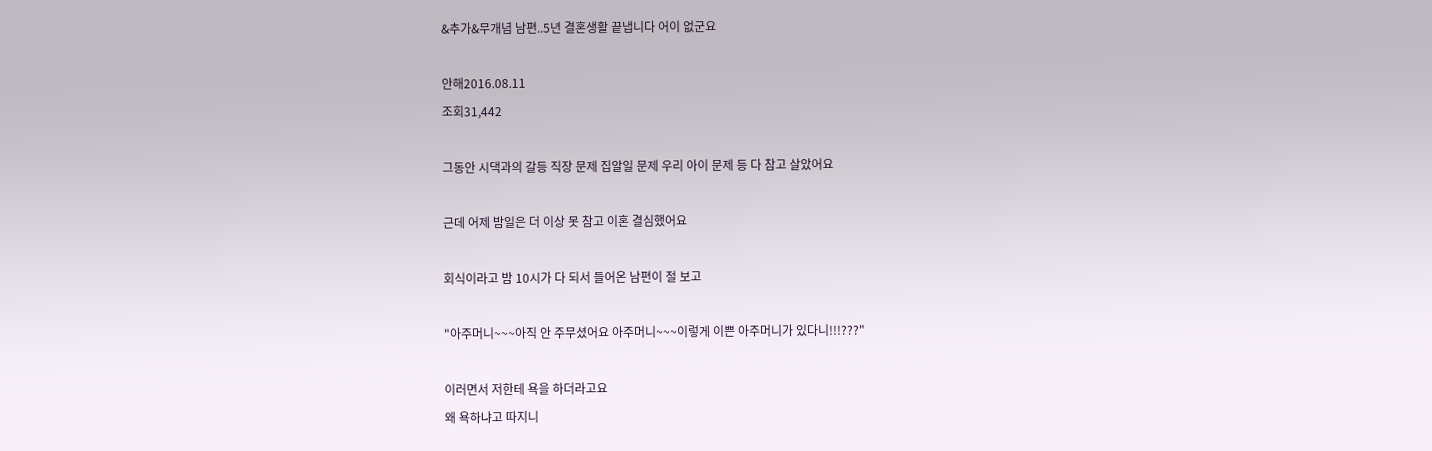&추가&무개념 남편..5년 결혼생활 끝냅니다 어이 없군요

안해2016.08.11
조회31,442

그동안 시댁과의 갈등 직장 문제 집알일 문제 우리 아이 문제 등 다 참고 살았어요

근데 어제 밤일은 더 이상 못 참고 이혼 결심했어요

회식이라고 밤 10시가 다 되서 들어온 남편이 절 보고

"아주머니~~~아직 안 주무셨어요 아주머니~~~이렇게 이쁜 아주머니가 있다니!!!???"

이러면서 저한테 욕을 하더라고요
왜 욕하냐고 따지니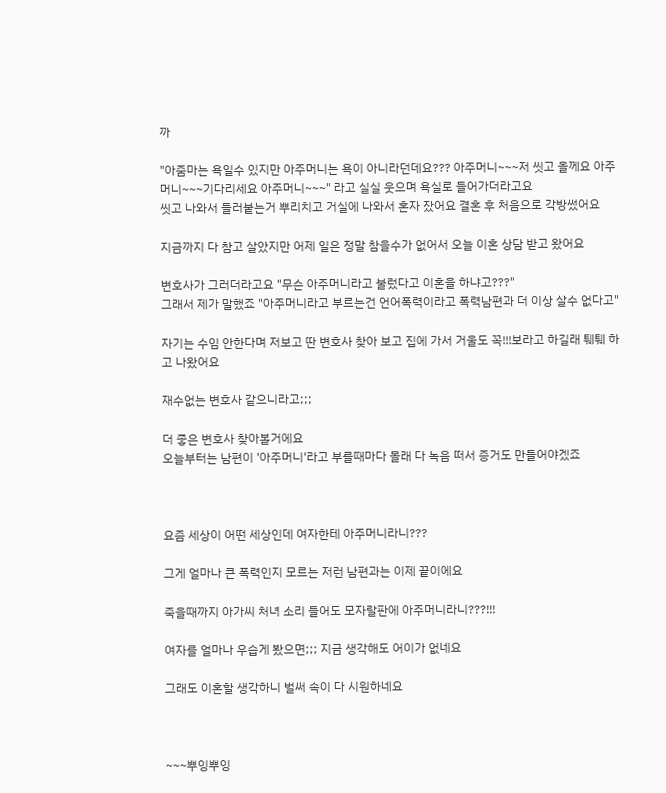까

"아줌마는 욕일수 있지만 아주머니는 욕이 아니라던데요??? 아주머니~~~저 씻고 올께요 아주머니~~~기다리세요 아주머니~~~" 라고 실실 웃으며 욕실로 들어가더라고요
씻고 나와서 들러붙는거 뿌리치고 거실에 나와서 혼자 잤어요 결혼 후 처음으로 각방썼어요

지금까지 다 참고 살았지만 어제 일은 정말 참을수가 없어서 오늘 이혼 상담 받고 왔어요

변호사가 그러더라고요 "무슨 아주머니라고 불렀다고 이혼을 하냐고???"
그래서 제가 말했죠 "아주머니라고 부르는건 언어폭력이라고 폭력남편과 더 이상 살수 없다고"

자기는 수임 안한다며 저보고 딴 변호사 찾아 보고 집에 가서 거울도 꼭!!!보라고 하길래 퉤퉤 하고 나왔어요

재수없는 변호사 같으니라고;;;

더 좋은 변호사 찾아볼거에요
오늘부터는 남편이 '아주머니'라고 부를때마다 몰래 다 녹음 떠서 증거도 만들어야겠죠



요즘 세상이 어떤 세상인데 여자한테 아주머니라니???

그게 얼마나 큰 폭력인지 모르는 저런 남편과는 이제 끝이에요

죽을때까지 아가씨 처녀 소리 들어도 모자랄판에 아주머니라니???!!!

여자를 얼마나 우습게 봤으면;;; 지금 생각해도 어이가 없네요

그래도 이혼할 생각하니 벌써 속이 다 시원하네요



~~~뿌잉뿌잉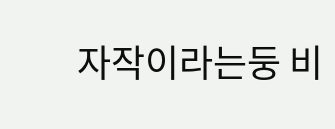자작이라는둥 비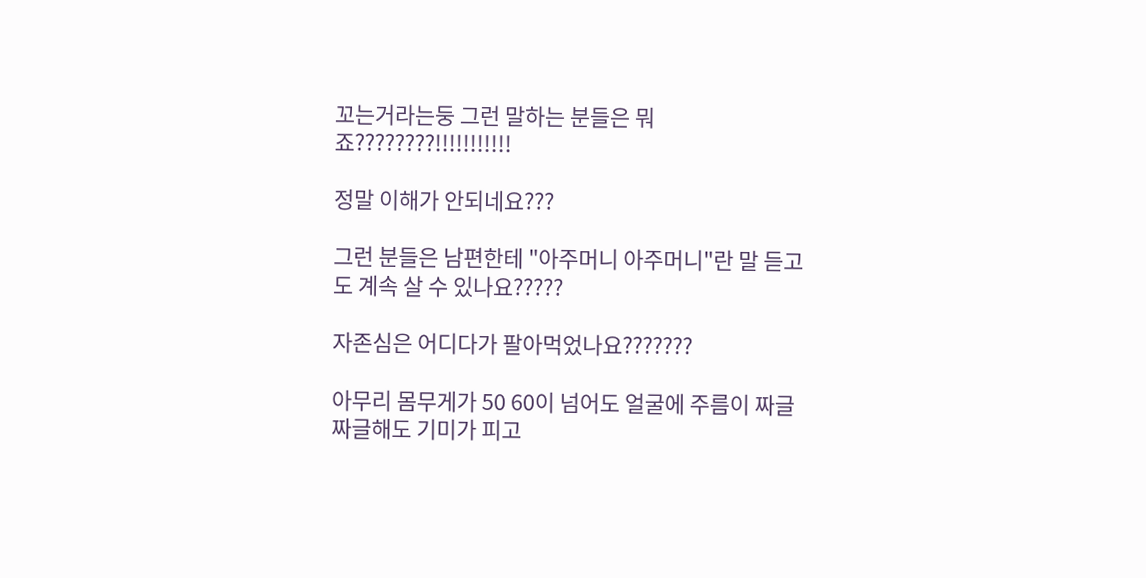꼬는거라는둥 그런 말하는 분들은 뭐죠????????!!!!!!!!!!!

정말 이해가 안되네요???

그런 분들은 남편한테 "아주머니 아주머니"란 말 듣고도 계속 살 수 있나요?????

자존심은 어디다가 팔아먹었나요???????

아무리 몸무게가 50 60이 넘어도 얼굴에 주름이 짜글짜글해도 기미가 피고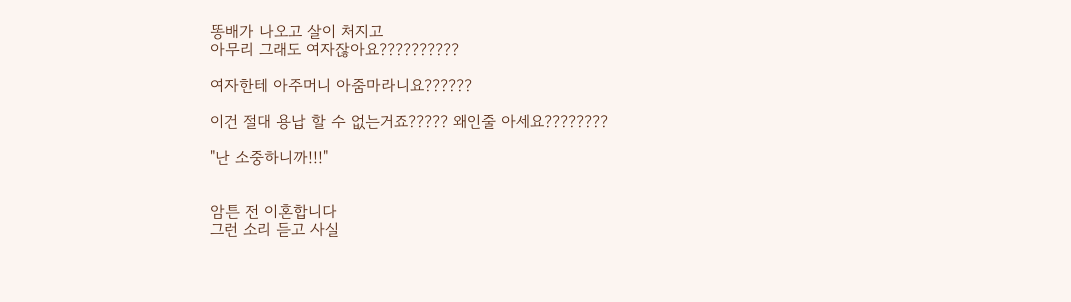똥배가 나오고 살이 처지고
아무리 그래도 여자잖아요??????????

여자한테 아주머니 아줌마라니요??????

이건 절대 용납 할 수 없는거죠????? 왜인줄 아세요????????

"난 소중하니까!!!"


암튼 전 이혼합니다
그런 소리 듣고 사실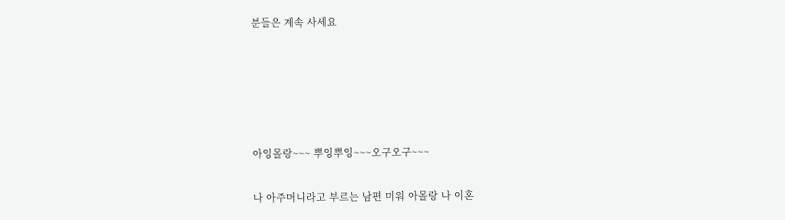분들은 계속 사세요





아잉몰랑~~~ 뿌잉뿌잉~~~오구오구~~~

나 아주머니라고 부르는 남편 미워 아몰랑 나 이혼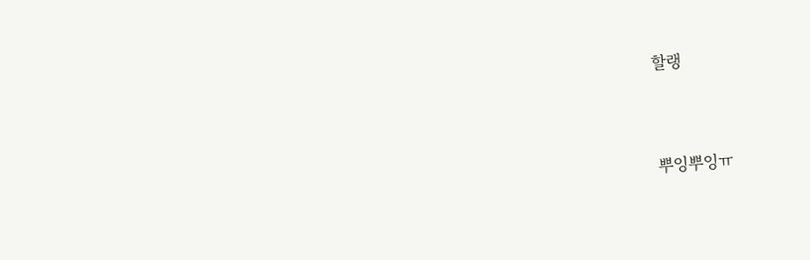할랭


뿌잉뿌잉ㅠ